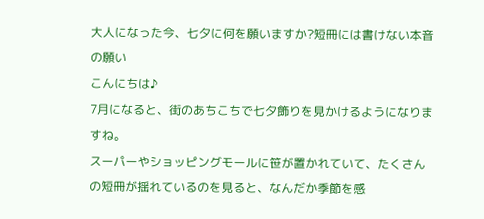大人になった今、七夕に何を願いますか?短冊には書けない本音の願い
こんにちは♪
7月になると、街のあちこちで七夕飾りを見かけるようになりますね。
スーパーやショッピングモールに笹が置かれていて、たくさんの短冊が揺れているのを見ると、なんだか季節を感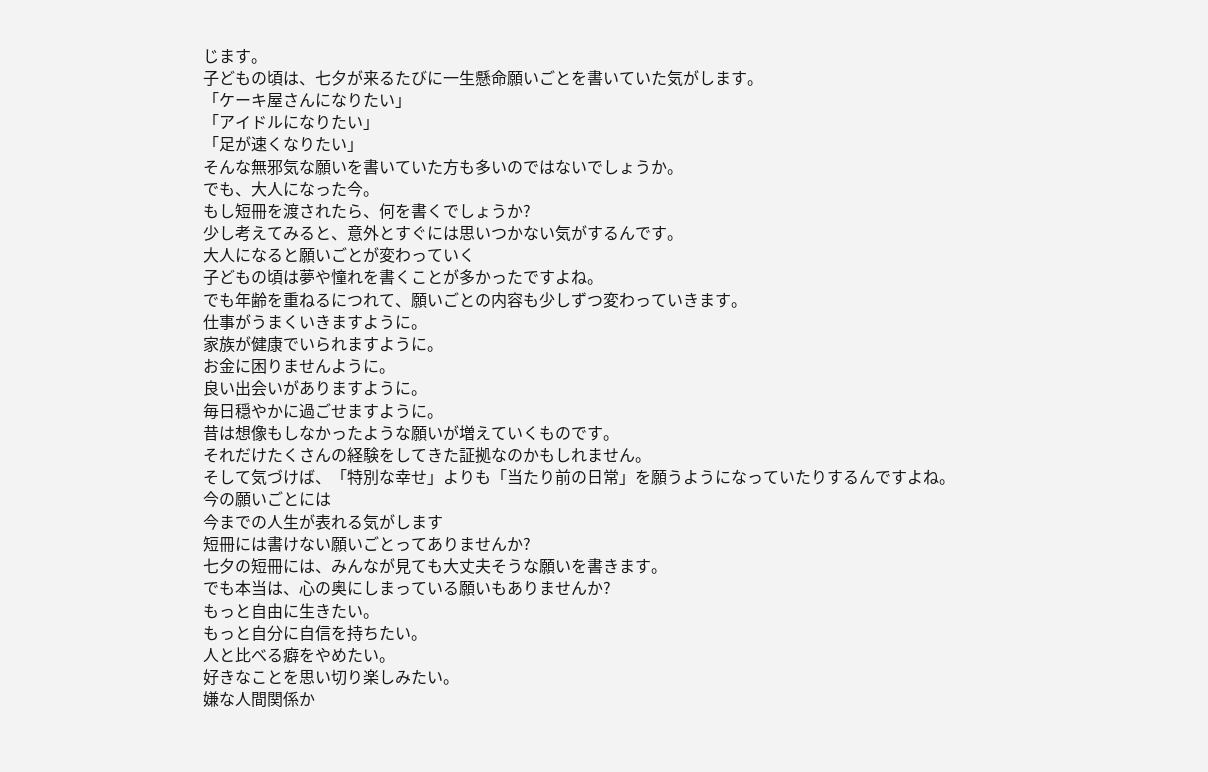じます。
子どもの頃は、七夕が来るたびに一生懸命願いごとを書いていた気がします。
「ケーキ屋さんになりたい」
「アイドルになりたい」
「足が速くなりたい」
そんな無邪気な願いを書いていた方も多いのではないでしょうか。
でも、大人になった今。
もし短冊を渡されたら、何を書くでしょうか?
少し考えてみると、意外とすぐには思いつかない気がするんです。
大人になると願いごとが変わっていく
子どもの頃は夢や憧れを書くことが多かったですよね。
でも年齢を重ねるにつれて、願いごとの内容も少しずつ変わっていきます。
仕事がうまくいきますように。
家族が健康でいられますように。
お金に困りませんように。
良い出会いがありますように。
毎日穏やかに過ごせますように。
昔は想像もしなかったような願いが増えていくものです。
それだけたくさんの経験をしてきた証拠なのかもしれません。
そして気づけば、「特別な幸せ」よりも「当たり前の日常」を願うようになっていたりするんですよね。
今の願いごとには
今までの人生が表れる気がします
短冊には書けない願いごとってありませんか?
七夕の短冊には、みんなが見ても大丈夫そうな願いを書きます。
でも本当は、心の奥にしまっている願いもありませんか?
もっと自由に生きたい。
もっと自分に自信を持ちたい。
人と比べる癖をやめたい。
好きなことを思い切り楽しみたい。
嫌な人間関係か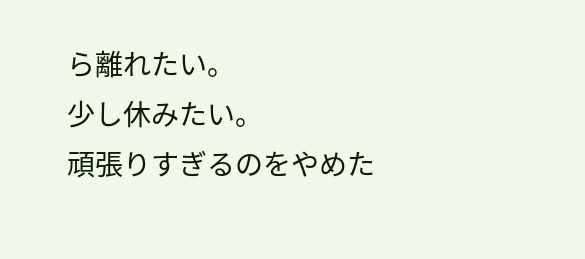ら離れたい。
少し休みたい。
頑張りすぎるのをやめた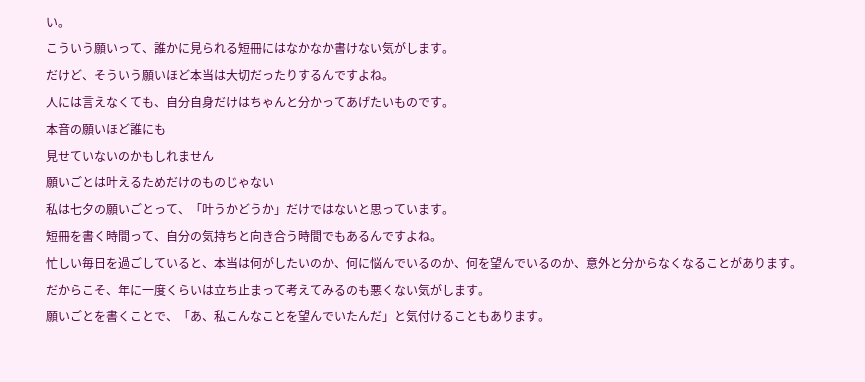い。
こういう願いって、誰かに見られる短冊にはなかなか書けない気がします。
だけど、そういう願いほど本当は大切だったりするんですよね。
人には言えなくても、自分自身だけはちゃんと分かってあげたいものです。
本音の願いほど誰にも
見せていないのかもしれません
願いごとは叶えるためだけのものじゃない
私は七夕の願いごとって、「叶うかどうか」だけではないと思っています。
短冊を書く時間って、自分の気持ちと向き合う時間でもあるんですよね。
忙しい毎日を過ごしていると、本当は何がしたいのか、何に悩んでいるのか、何を望んでいるのか、意外と分からなくなることがあります。
だからこそ、年に一度くらいは立ち止まって考えてみるのも悪くない気がします。
願いごとを書くことで、「あ、私こんなことを望んでいたんだ」と気付けることもあります。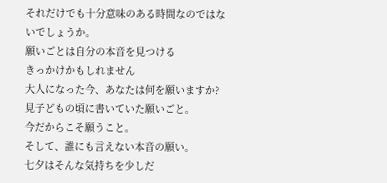それだけでも十分意味のある時間なのではないでしょうか。
願いごとは自分の本音を見つける
きっかけかもしれません
大人になった今、あなたは何を願いますか?
見子どもの頃に書いていた願いごと。
今だからこそ願うこと。
そして、誰にも言えない本音の願い。
七夕はそんな気持ちを少しだ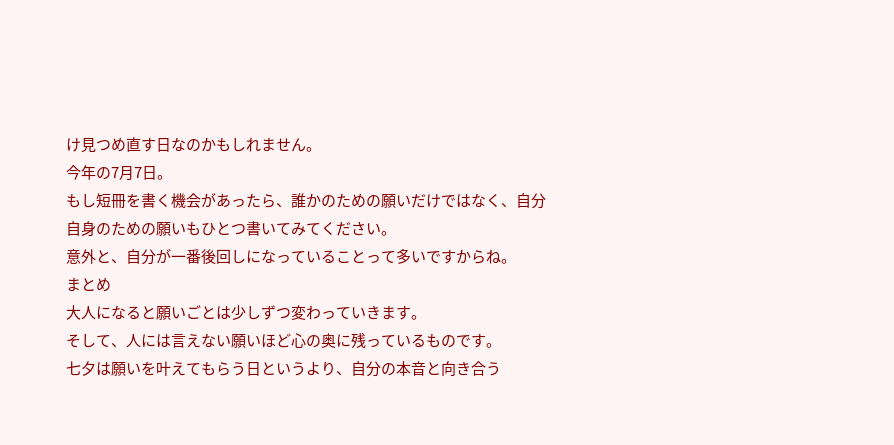け見つめ直す日なのかもしれません。
今年の7月7日。
もし短冊を書く機会があったら、誰かのための願いだけではなく、自分自身のための願いもひとつ書いてみてください。
意外と、自分が一番後回しになっていることって多いですからね。
まとめ
大人になると願いごとは少しずつ変わっていきます。
そして、人には言えない願いほど心の奥に残っているものです。
七夕は願いを叶えてもらう日というより、自分の本音と向き合う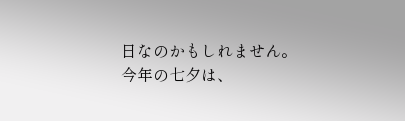日なのかもしれません。
今年の七夕は、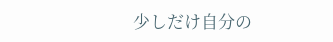少しだけ自分の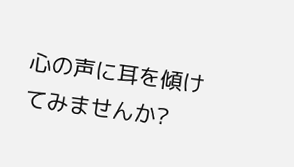心の声に耳を傾けてみませんか?